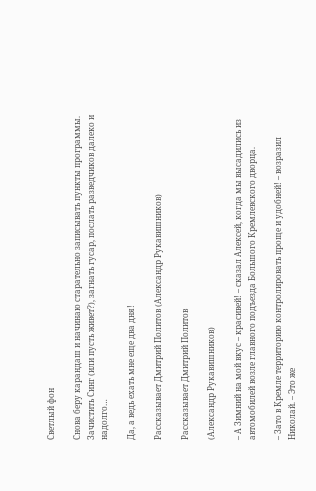Светлый фон

Снова беру карандаш и начинаю старательно записывать пункты программы. Зачистить Синг (или пусть живет?), загнать гусар, послать разведчиков далеко и надолго…

Да, а ведь ехать мне еще два дня!

Рассказывает Дмитрий Политов (Александр Рукавишников)

Рассказывает Дмитрий Политов

(Александр Рукавишников)

– А Зимний на мой вкус – красивей! – сказал Алексей, когда мы высадились из автомобилей возле главного подъезда Большого Кремлевского дворца.

– Зато в Кремле территорию контролировать проще и удобней! – возразил Николай. – Это же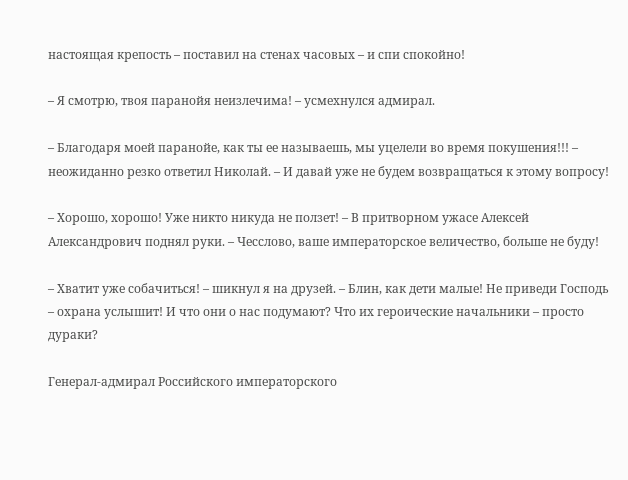настоящая крепость – поставил на стенах часовых – и спи спокойно!

– Я смотрю, твоя паранойя неизлечима! – усмехнулся адмирал.

– Благодаря моей паранойе, как ты ее называешь, мы уцелели во время покушения!!! – неожиданно резко ответил Николай. – И давай уже не будем возвращаться к этому вопросу!

– Хорошо, хорошо! Уже никто никуда не ползет! – В притворном ужасе Алексей Александрович поднял руки. – Чесслово, ваше императорское величество, больше не буду!

– Хватит уже собачиться! – шикнул я на друзей. – Блин, как дети малые! Не приведи Господь – охрана услышит! И что они о нас подумают? Что их героические начальники – просто дураки?

Генерал-адмирал Российского императорского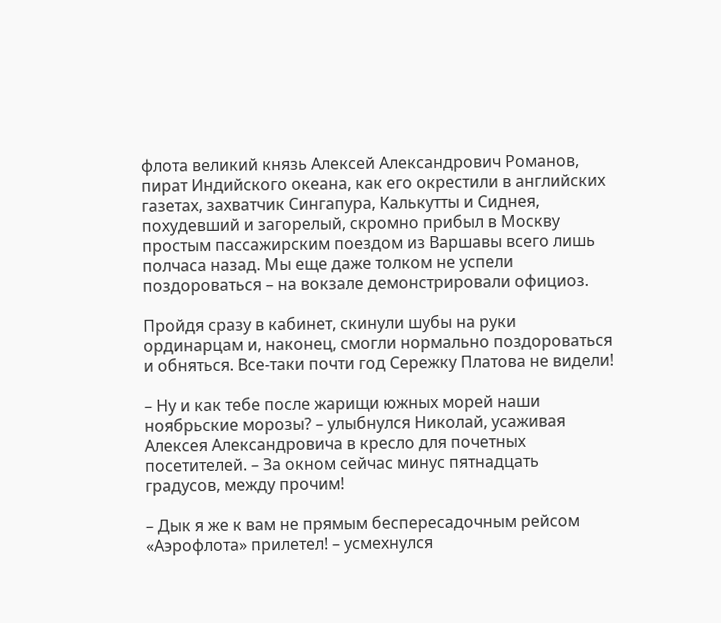флота великий князь Алексей Александрович Романов, пират Индийского океана, как его окрестили в английских газетах, захватчик Сингапура, Калькутты и Сиднея, похудевший и загорелый, скромно прибыл в Москву простым пассажирским поездом из Варшавы всего лишь полчаса назад. Мы еще даже толком не успели поздороваться – на вокзале демонстрировали официоз.

Пройдя сразу в кабинет, скинули шубы на руки ординарцам и, наконец, смогли нормально поздороваться и обняться. Все-таки почти год Сережку Платова не видели!

– Ну и как тебе после жарищи южных морей наши ноябрьские морозы? – улыбнулся Николай, усаживая Алексея Александровича в кресло для почетных посетителей. – За окном сейчас минус пятнадцать градусов, между прочим!

– Дык я же к вам не прямым беспересадочным рейсом «Аэрофлота» прилетел! – усмехнулся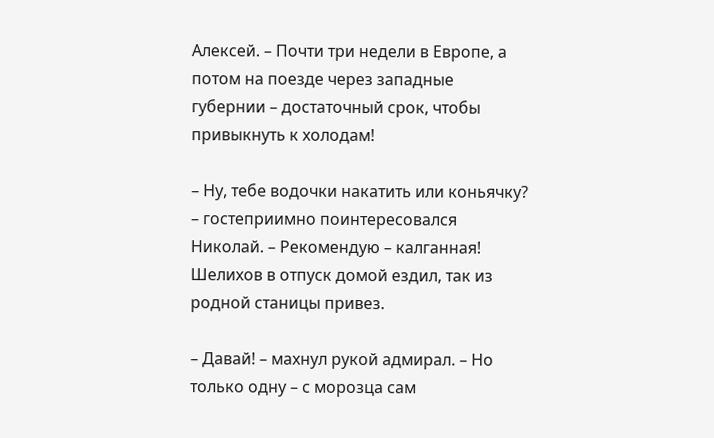Алексей. – Почти три недели в Европе, а потом на поезде через западные губернии – достаточный срок, чтобы привыкнуть к холодам!

– Ну, тебе водочки накатить или коньячку? – гостеприимно поинтересовался Николай. – Рекомендую – калганная! Шелихов в отпуск домой ездил, так из родной станицы привез.

– Давай! – махнул рукой адмирал. – Но только одну – с морозца сам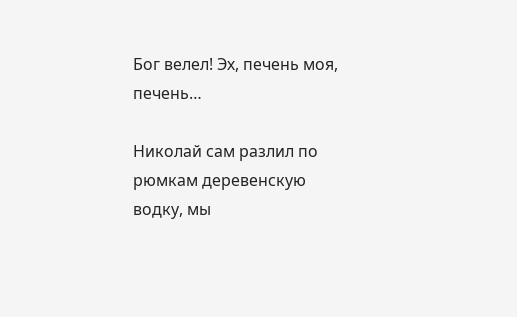Бог велел! Эх, печень моя, печень…

Николай сам разлил по рюмкам деревенскую водку, мы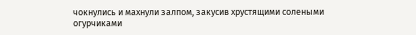чокнулись и махнули залпом, закусив хрустящими солеными огурчиками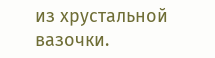из хрустальной вазочки.